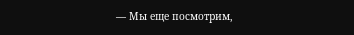— Мы еще посмотрим,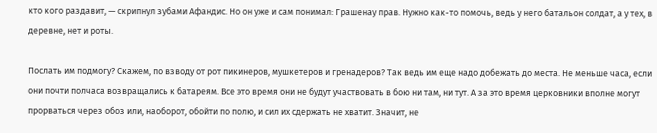кто кого раздавит, — скрипнул зубами Афандис. Но он уже и сам понимал: Грашенау прав. Нужно как-то помочь, ведь у него батальон солдат, а у тех, в деревне, нет и роты.

Послать им подмогу? Скажем, по взводу от рот пикинеров, мушкетеров и гренадеров? Так ведь им еще надо добежать до места. Не меньше часа, если они почти полчаса возвращались к батареям. Все это время они не будут участвовать в бою ни там, ни тут. А за это время церковники вполне могут прорваться через обоз или, наоборот, обойти по полю, и сил их сдержать не хватит. Значит, не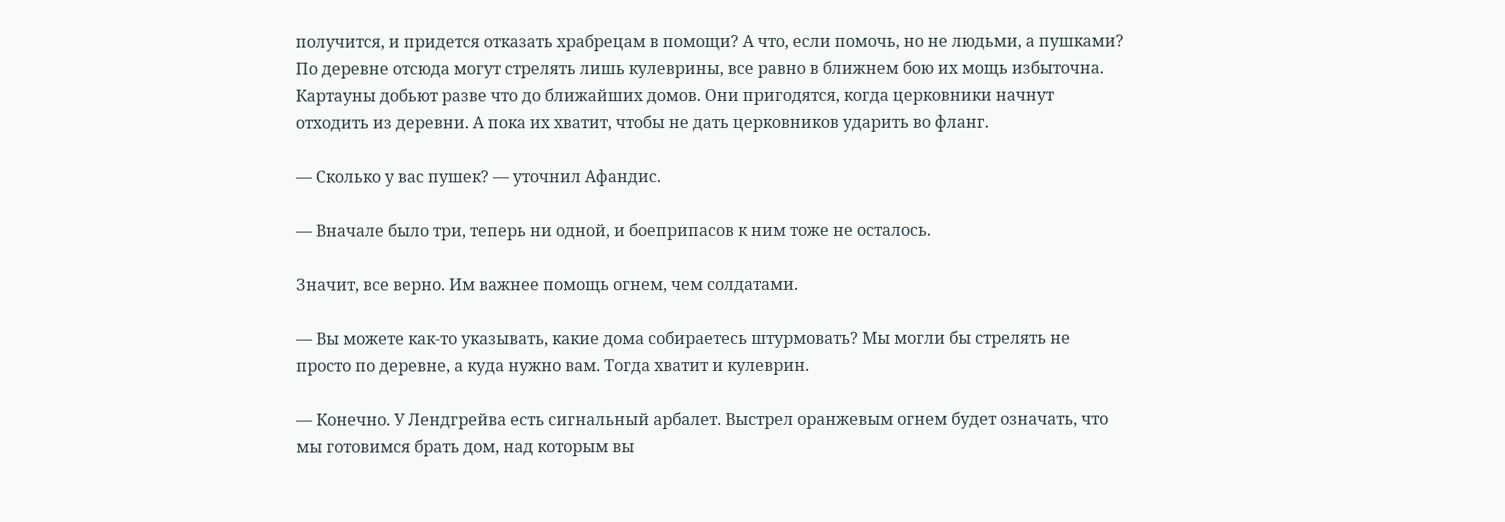получится, и придется отказать храбрецам в помощи? А что, если помочь, но не людьми, а пушками? По деревне отсюда могут стрелять лишь кулеврины, все равно в ближнем бою их мощь избыточна. Картауны добьют разве что до ближайших домов. Они пригодятся, когда церковники начнут отходить из деревни. А пока их хватит, чтобы не дать церковников ударить во фланг.

— Сколько у вас пушек? — уточнил Афандис.

— Вначале было три, теперь ни одной, и боеприпасов к ним тоже не осталось.

Значит, все верно. Им важнее помощь огнем, чем солдатами.

— Вы можете как-то указывать, какие дома собираетесь штурмовать? Мы могли бы стрелять не просто по деревне, а куда нужно вам. Тогда хватит и кулеврин.

— Конечно. У Лендгрейва есть сигнальный арбалет. Выстрел оранжевым огнем будет означать, что мы готовимся брать дом, над которым вы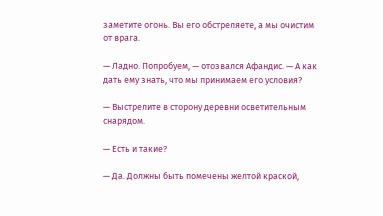заметите огонь. Вы его обстреляете, а мы очистим от врага.

— Ладно. Попробуем, — отозвался Афандис. — А как дать ему знать, что мы принимаем его условия?

— Выстрелите в сторону деревни осветительным снарядом.

— Есть и такие?

— Да. Должны быть помечены желтой краской,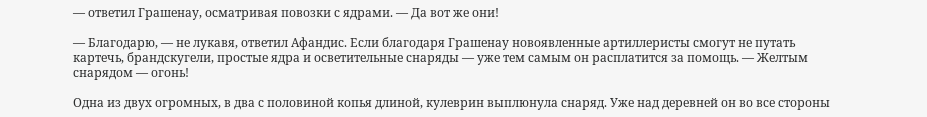— ответил Грашенау, осматривая повозки с ядрами. — Да вот же они!

— Благодарю, — не лукавя, ответил Афандис. Если благодаря Грашенау новоявленные артиллеристы смогут не путать картечь, брандскугели, простые ядра и осветительные снаряды — уже тем самым он расплатится за помощь. — Желтым снарядом — огонь!

Одна из двух огромных, в два с половиной копья длиной, кулеврин выплюнула снаряд. Уже над деревней он во все стороны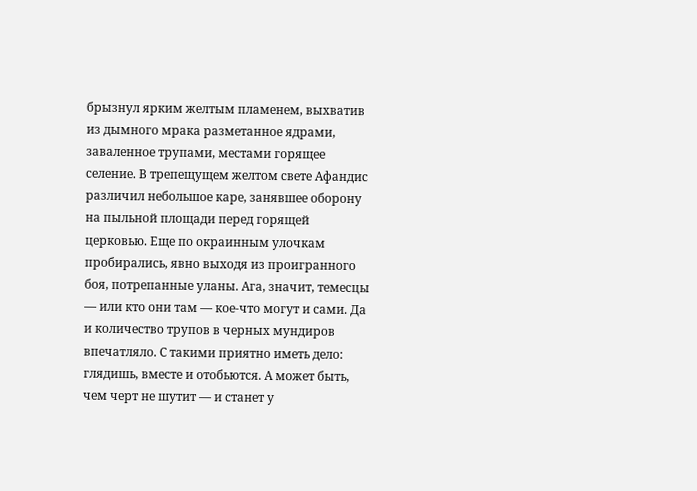брызнул ярким желтым пламенем, выхватив из дымного мрака разметанное ядрами, заваленное трупами, местами горящее селение. В трепещущем желтом свете Афандис различил небольшое каре, занявшее оборону на пыльной площади перед горящей церковью. Еще по окраинным улочкам пробирались, явно выходя из проигранного боя, потрепанные уланы. Ага, значит, темесцы — или кто они там — кое-что могут и сами. Да и количество трупов в черных мундиров впечатляло. С такими приятно иметь дело: глядишь, вместе и отобьются. А может быть, чем черт не шутит — и станет у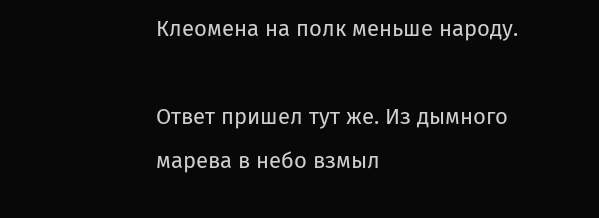Клеомена на полк меньше народу.

Ответ пришел тут же. Из дымного марева в небо взмыл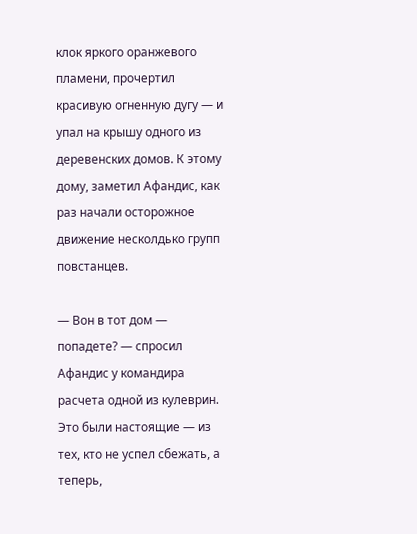клок яркого оранжевого пламени, прочертил красивую огненную дугу — и упал на крышу одного из деревенских домов. К этому дому, заметил Афандис, как раз начали осторожное движение несколдько групп повстанцев.

— Вон в тот дом — попадете? — спросил Афандис у командира расчета одной из кулеврин. Это были настоящие — из тех, кто не успел сбежать, а теперь,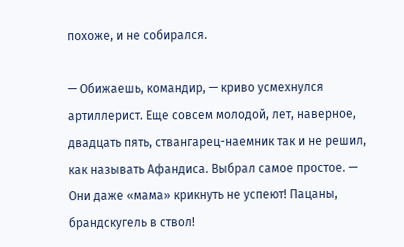похоже, и не собирался.

— Обижаешь, командир, — криво усмехнулся артиллерист. Еще совсем молодой, лет, наверное, двадцать пять, ствангарец-наемник так и не решил, как называть Афандиса. Выбрал самое простое. — Они даже «мама» крикнуть не успеют! Пацаны, брандскугель в ствол!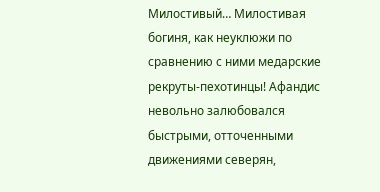Милостивый… Милостивая богиня, как неуклюжи по сравнению с ними медарские рекруты-пехотинцы! Афандис невольно залюбовался быстрыми, отточенными движениями северян,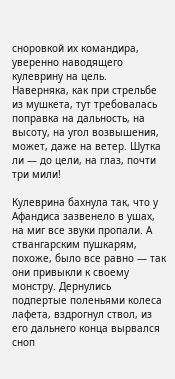сноровкой их командира, уверенно наводящего кулеврину на цель. Наверняка, как при стрельбе из мушкета, тут требовалась поправка на дальность, на высоту, на угол возвышения, может, даже на ветер. Шутка ли — до цели, на глаз, почти три мили!

Кулеврина бахнула так, что у Афандиса зазвенело в ушах, на миг все звуки пропали. А ствангарским пушкарям, похоже, было все равно — так они привыкли к своему монстру. Дернулись подпертые поленьями колеса лафета, вздрогнул ствол, из его дальнего конца вырвался сноп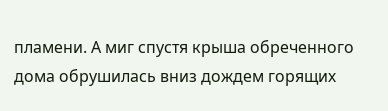пламени. А миг спустя крыша обреченного дома обрушилась вниз дождем горящих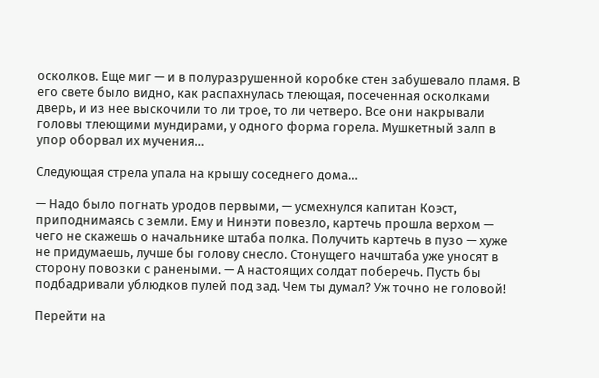осколков. Еще миг — и в полуразрушенной коробке стен забушевало пламя. В его свете было видно, как распахнулась тлеющая, посеченная осколками дверь, и из нее выскочили то ли трое, то ли четверо. Все они накрывали головы тлеющими мундирами, у одного форма горела. Мушкетный залп в упор оборвал их мучения…

Следующая стрела упала на крышу соседнего дома…

— Надо было погнать уродов первыми, — усмехнулся капитан Коэст, приподнимаясь с земли. Ему и Нинэти повезло, картечь прошла верхом — чего не скажешь о начальнике штаба полка. Получить картечь в пузо — хуже не придумаешь, лучше бы голову снесло. Стонущего начштаба уже уносят в сторону повозки с ранеными. — А настоящих солдат поберечь. Пусть бы подбадривали ублюдков пулей под зад. Чем ты думал? Уж точно не головой!

Перейти на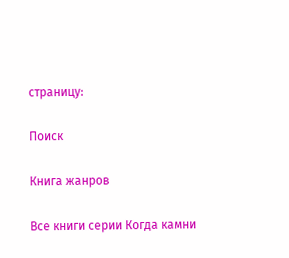страницу:

Поиск

Книга жанров

Все книги серии Когда камни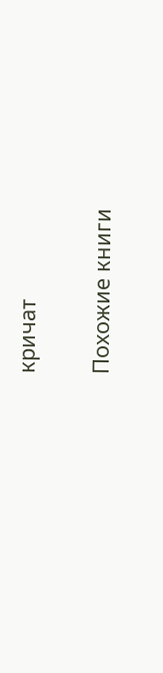кричат

Похожие книги